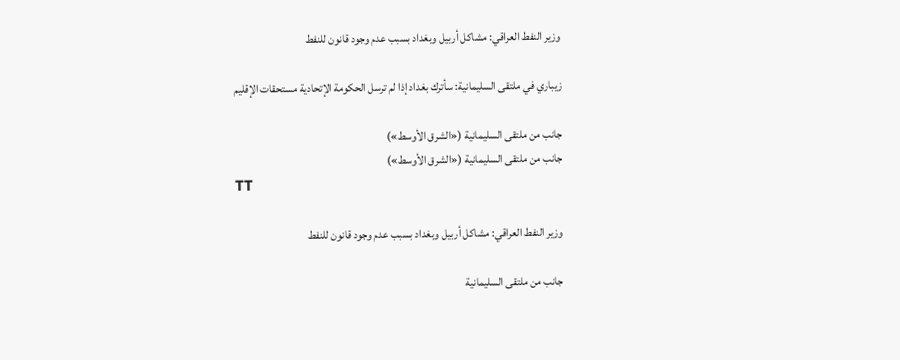وزير النفط العراقي: مشاكل أربيل وبغداد بسبب عدم وجود قانون للنفط

زيباري في ملتقى السليمانية: سأترك بغداد إذا لم ترسل الحكومة الإتحادية مستحقات الإقليم

جانب من ملتقى السليمانية («الشرق الأوسط»)
جانب من ملتقى السليمانية («الشرق الأوسط»)
TT

وزير النفط العراقي: مشاكل أربيل وبغداد بسبب عدم وجود قانون للنفط

جانب من ملتقى السليمانية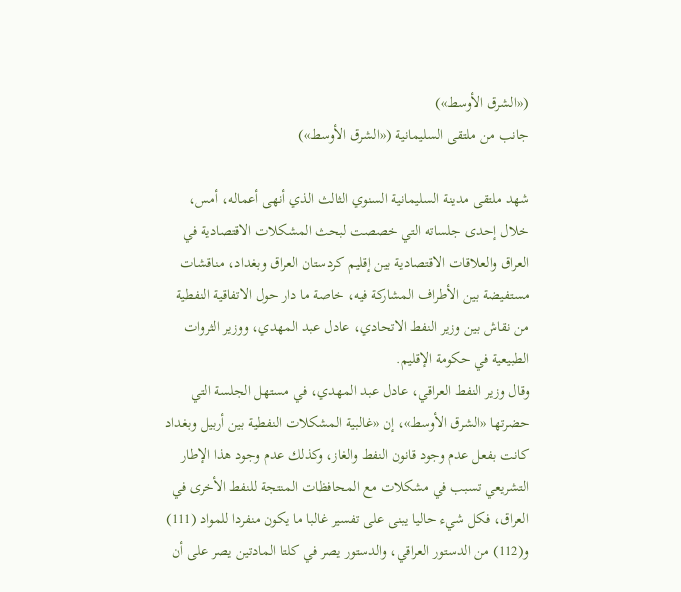(«الشرق الأوسط»)
جانب من ملتقى السليمانية («الشرق الأوسط»)

شهد ملتقى مدينة السليمانية السنوي الثالث الذي أنهى أعماله، أمس، خلال إحدى جلساته التي خصصت لبحث المشكلات الاقتصادية في العراق والعلاقات الاقتصادية بين إقليم كردستان العراق وبغداد، مناقشات مستفيضة بين الأطراف المشاركة فيه، خاصة ما دار حول الاتفاقية النفطية من نقاش بين وزير النفط الاتحادي، عادل عبد المهدي، ووزير الثروات الطبيعية في حكومة الإقليم.
وقال وزير النفط العراقي، عادل عبد المهدي، في مستهل الجلسة التي حضرتها «الشرق الأوسط»، إن «غالبية المشكلات النفطية بين أربيل وبغداد كانت بفعل عدم وجود قانون النفط والغاز، وكذلك عدم وجود هذا الإطار التشريعي تسبب في مشكلات مع المحافظات المنتجة للنفط الأخرى في العراق، فكل شيء حاليا يبنى على تفسير غالبا ما يكون منفردا للمواد (111) و(112) من الدستور العراقي، والدستور يصر في كلتا المادتين يصر على أن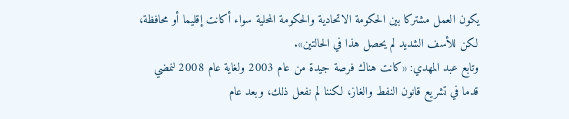يكون العمل مشتركا بين الحكومة الاتحادية والحكومة المحلية سواء أكانت إقليما أو محافظة، لكن للأسف الشديد لم يحصل هذا في الحالتين».
وتابع عبد المهدي: «كانت هناك فرصة جيدة من عام 2003 ولغاية عام 2008 لنمضي قدما في تشريع قانون النفط والغاز، لكننا لم نفعل ذلك، وبعد عام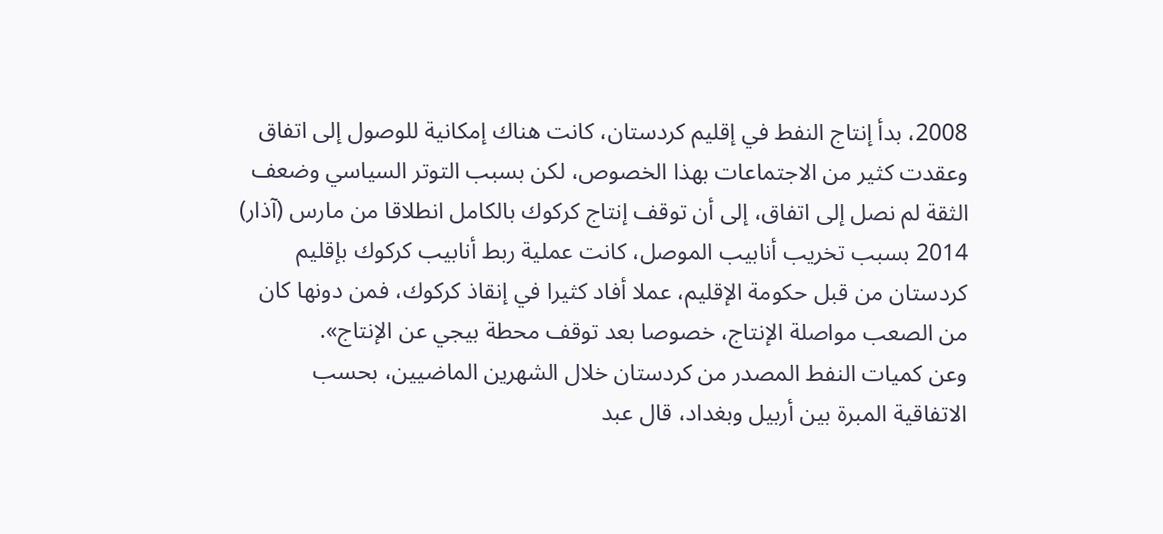2008، بدأ إنتاج النفط في إقليم كردستان، كانت هناك إمكانية للوصول إلى اتفاق وعقدت كثير من الاجتماعات بهذا الخصوص، لكن بسبب التوتر السياسي وضعف الثقة لم نصل إلى اتفاق، إلى أن توقف إنتاج كركوك بالكامل انطلاقا من مارس (آذار) 2014 بسبب تخريب أنابيب الموصل، كانت عملية ربط أنابيب كركوك بإقليم كردستان من قبل حكومة الإقليم، عملا أفاد كثيرا في إنقاذ كركوك، فمن دونها كان من الصعب مواصلة الإنتاج، خصوصا بعد توقف محطة بيجي عن الإنتاج».
وعن كميات النفط المصدر من كردستان خلال الشهرين الماضيين، بحسب الاتفاقية المبرة بين أربيل وبغداد، قال عبد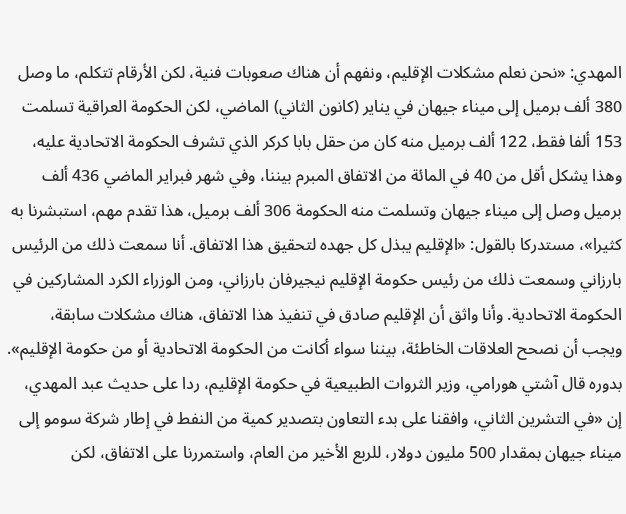المهدي: «نحن نعلم مشكلات الإقليم، ونفهم أن هناك صعوبات فنية، لكن الأرقام تتكلم، ما وصل 380 ألف برميل إلى ميناء جيهان في يناير (كانون الثاني) الماضي، لكن الحكومة العراقية تسلمت 153 ألفا فقط، 122 ألف برميل منه كان من حقل بابا كركر الذي تشرف الحكومة الاتحادية عليه، وهذا يشكل أقل من 40 في المائة من الاتفاق المبرم بيننا، وفي شهر فبراير الماضي 436 ألف برميل وصل إلى ميناء جيهان وتسلمت منه الحكومة 306 ألف برميل، هذا تقدم مهم، استبشرنا به كثيرا»، مستدركا بالقول: «الإقليم يبذل كل جهده لتحقيق هذا الاتفاق. أنا سمعت ذلك من الرئيس بارزاني وسمعت ذلك من رئيس حكومة الإقليم نيجيرفان بارزاني، ومن الوزراء الكرد المشاركين في الحكومة الاتحادية. وأنا واثق أن الإقليم صادق في تنفيذ هذا الاتفاق، هناك مشكلات سابقة، ويجب أن نصحح العلاقات الخاطئة، بيننا سواء أكانت من الحكومة الاتحادية أو من حكومة الإقليم».
بدوره قال آشتي هورامي، وزير الثروات الطبيعية في حكومة الإقليم، ردا على حديث عبد المهدي، إن «في التشرين الثاني، وافقنا على بدء التعاون بتصدير كمية من النفط في إطار شركة سومو إلى ميناء جيهان بمقدار 500 مليون دولار، للربع الأخير من العام، واستمررنا على الاتفاق، لكن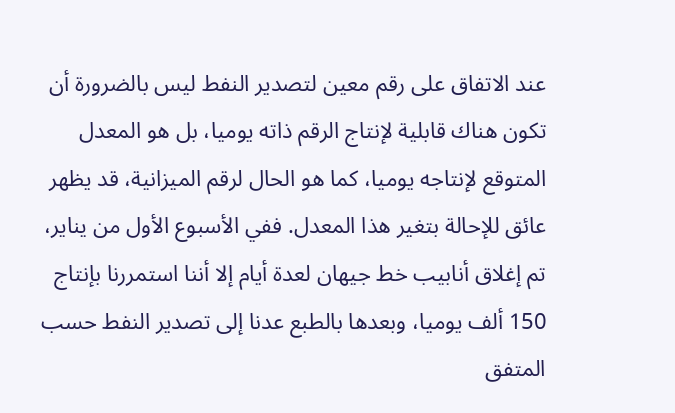عند الاتفاق على رقم معين لتصدير النفط ليس بالضرورة أن تكون هناك قابلية لإنتاج الرقم ذاته يوميا، بل هو المعدل المتوقع لإنتاجه يوميا، كما هو الحال لرقم الميزانية، قد يظهر عائق للإحالة بتغير هذا المعدل. ففي الأسبوع الأول من يناير، تم إغلاق أنابيب خط جيهان لعدة أيام إلا أننا استمررنا بإنتاج 150 ألف يوميا، وبعدها بالطبع عدنا إلى تصدير النفط حسب المتفق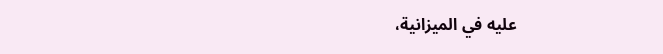عليه في الميزانية،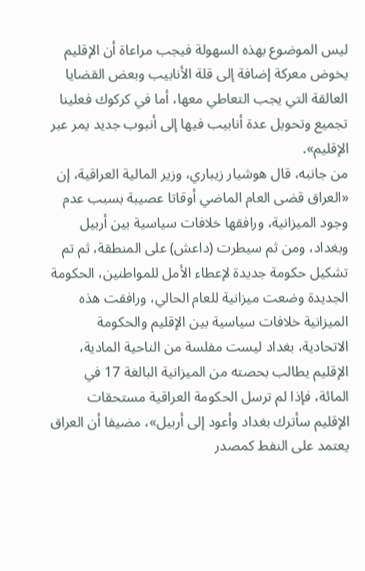ليس الموضوع بهذه السهولة فيجب مراعاة أن الإقليم يخوض معركة إضافة إلى قلة الأنابيب وبعض القضايا العالقة التي يجب التعاطي معها، أما في كركوك فعلينا تجميع وتحويل عدة أنابيب فيها إلى أنبوب جديد يمر عبر الإقليم».
من جانبه، قال هوشيار زيباري، وزير المالية العراقية، إن «العراق قضى العام الماضي أوقاتا عصيبة بسبب عدم وجود الميزانية، ورافقها خلافات سياسية بين أربيل وبغداد، ومن ثم سيطرت (داعش) على المنطقة، ثم تم تشكيل حكومة جديدة لإعطاء الأمل للمواطنين، الحكومة الجديدة وضعت ميزانية للعام الحالي، ورافقت هذه الميزانية خلافات سياسية بين الإقليم والحكومة الاتحادية، بغداد ليست مفلسة من الناحية المادية، الإقليم يطالب بحصته من الميزانية البالغة 17 في المائة، فإذا لم ترسل الحكومة العراقية مستحقات الإقليم سأترك بغداد وأعود إلى أربيل»، مضيفا أن العراق يعتمد على النفط كمصدر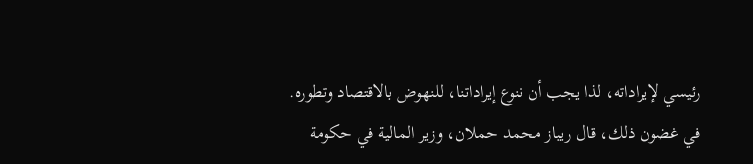رئيسي لإيراداته، لذا يجب أن ننوع إيراداتنا، للنهوض بالاقتصاد وتطوره.
في غضون ذلك، قال ريباز محمد حملان، وزير المالية في حكومة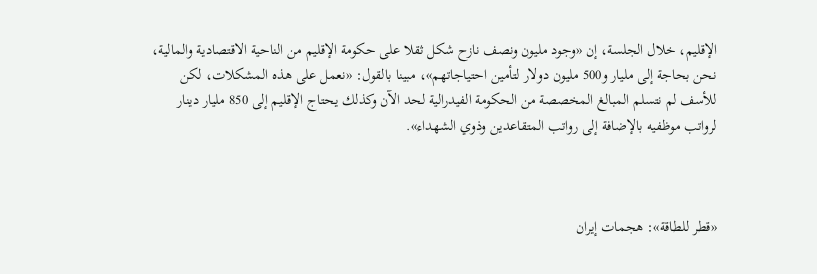الإقليم، خلال الجلسة، إن «وجود مليون ونصف نازح شكل ثقلا على حكومة الإقليم من الناحية الاقتصادية والمالية، نحن بحاجة إلى مليار و500 مليون دولار لتأمين احتياجاتهم»، مبينا بالقول: «نعمل على هذه المشكلات، لكن للأسف لم نتسلم المبالغ المخصصة من الحكومة الفيدرالية لحد الآن وكذلك يحتاج الإقليم إلى 850 مليار دينار لرواتب موظفيه بالإضافة إلى رواتب المتقاعدين وذوي الشهداء».



«قطر للطاقة»: هجمات إيران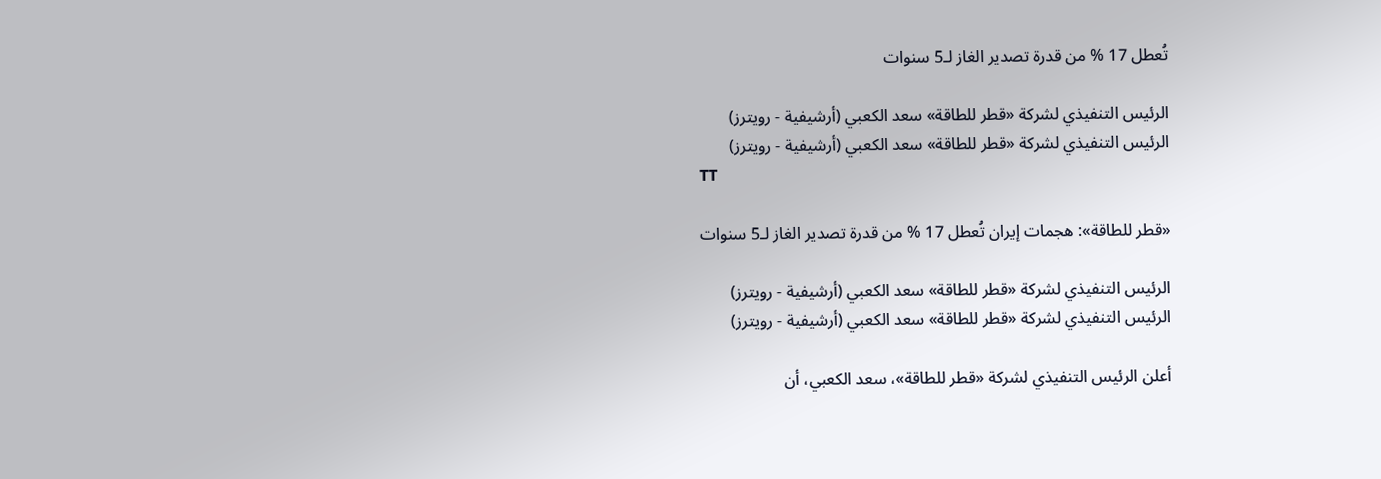تُعطل 17 % من قدرة تصدير الغاز لـ5 سنوات

الرئيس التنفيذي لشركة «قطر للطاقة» سعد الكعبي (أرشيفية - رويترز)
الرئيس التنفيذي لشركة «قطر للطاقة» سعد الكعبي (أرشيفية - رويترز)
TT

«قطر للطاقة»: هجمات إيران تُعطل 17 % من قدرة تصدير الغاز لـ5 سنوات

الرئيس التنفيذي لشركة «قطر للطاقة» سعد الكعبي (أرشيفية - رويترز)
الرئيس التنفيذي لشركة «قطر للطاقة» سعد الكعبي (أرشيفية - رويترز)

أعلن الرئيس التنفيذي لشركة «قطر للطاقة»، سعد الكعبي، أن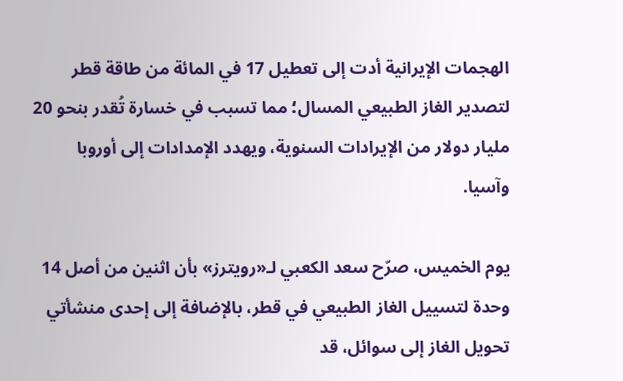الهجمات الإيرانية أدت إلى تعطيل 17 في المائة من طاقة قطر لتصدير الغاز الطبيعي المسال؛ مما تسبب في خسارة تُقدر بنحو 20 مليار دولار من الإيرادات السنوية، ويهدد الإمدادات إلى أوروبا وآسيا.

يوم الخميس، صرّح سعد الكعبي لـ«رويترز» بأن اثنين من أصل 14 وحدة لتسييل الغاز الطبيعي في قطر، بالإضافة إلى إحدى منشأتي تحويل الغاز إلى سوائل، قد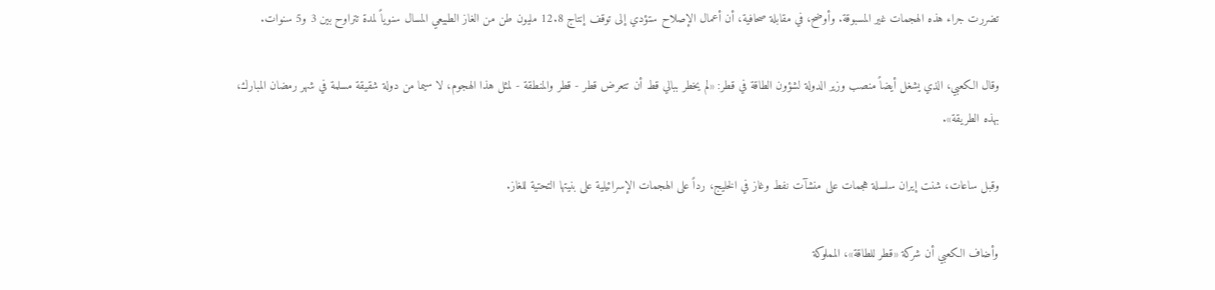تضررت جراء هذه الهجمات غير المسبوقة. وأوضح، في مقابلة صحافية، أن أعمال الإصلاح ستؤدي إلى توقف إنتاج 12.8 مليون طن من الغاز الطبيعي المسال سنوياً لمدة تتراوح بين 3 و5 سنوات.

وقال الكعبي، الذي يشغل أيضاً منصب وزير الدولة لشؤون الطاقة في قطر: «لم يخطر ببالي قط أن تتعرض قطر - قطر والمنطقة - لمثل هذا الهجوم، لا سيما من دولة شقيقة مسلمة في شهر رمضان المبارك، بهذه الطريقة».

وقبل ساعات، شنت إيران سلسلة هجمات على منشآت نفط وغاز في الخليج، رداً على الهجمات الإسرائيلية على بنيتها التحتية للغاز.

وأضاف الكعبي أن شركة «قطر للطاقة»، المملوكة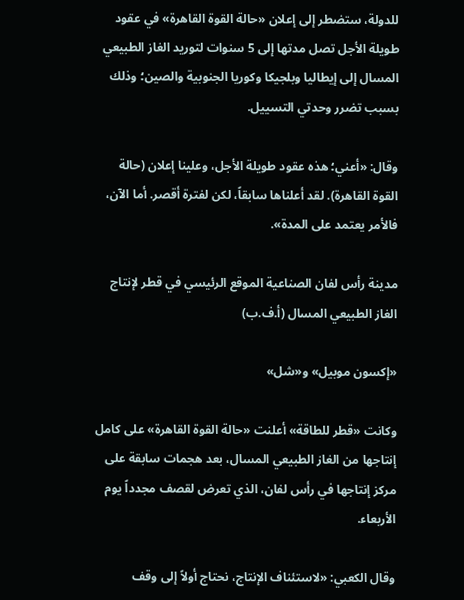للدولة، ستضطر إلى إعلان «حالة القوة القاهرة» في عقود طويلة الأجل تصل مدتها إلى 5 سنوات لتوريد الغاز الطبيعي المسال إلى إيطاليا وبلجيكا وكوريا الجنوبية والصين؛ وذلك بسبب تضرر وحدتي التسييل.

وقال: «أعني؛ هذه عقود طويلة الأجل، وعلينا إعلان (حالة القوة القاهرة). لقد أعلناها سابقاً، لكن لفترة أقصر. أما الآن، فالأمر يعتمد على المدة».

مدينة رأس لفان الصناعية الموقع الرئيسي في قطر لإنتاج الغاز الطبيعي المسال (أ.ف.ب)

«إكسون موبيل» و«شل»

وكانت «قطر للطاقة» أعلنت «حالة القوة القاهرة» على كامل إنتاجها من الغاز الطبيعي المسال، بعد هجمات سابقة على مركز إنتاجها في رأس لفان، الذي تعرض لقصف مجدداً يوم الأربعاء.

وقال الكعبي: «لاستئناف الإنتاج، نحتاج أولاً إلى وقف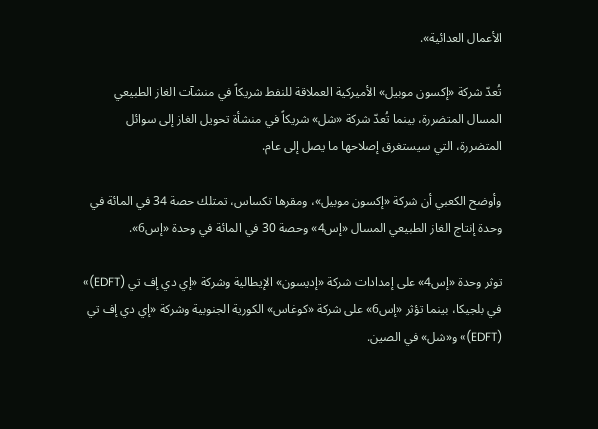الأعمال العدائية».

تُعدّ شركة «إكسون موبيل» الأميركية العملاقة للنفط شريكاً في منشآت الغاز الطبيعي المسال المتضررة، بينما تُعدّ شركة «شل» شريكاً في منشأة تحويل الغاز إلى سوائل المتضررة، التي سيستغرق إصلاحها ما يصل إلى عام.

وأوضح الكعبي أن شركة «إكسون موبيل»، ومقرها تكساس، تمتلك حصة 34 في المائة في وحدة إنتاج الغاز الطبيعي المسال «إس4» وحصة 30 في المائة في وحدة «إس6».

توثر وحدة «إس4» على إمدادات شركة «إديسون» الإيطالية وشركة «إي دي إف تي (EDFT)» في بلجيكا، بينما تؤثر «إس6» على شركة «كوغاس» الكورية الجنوبية وشركة «إي دي إف تي (EDFT)» و«شل» في الصين.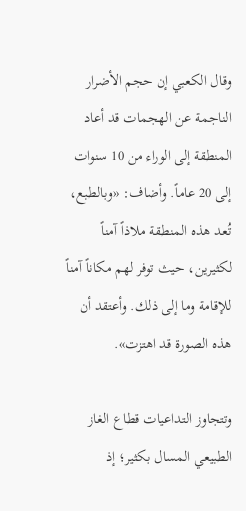وقال الكعبي إن حجم الأضرار الناجمة عن الهجمات قد أعاد المنطقة إلى الوراء من 10 سنوات إلى 20 عاماً. وأضاف: «وبالطبع، تُعد هذه المنطقة ملاذاً آمناً لكثيرين، حيث توفر لهم مكاناً آمناً للإقامة وما إلى ذلك. وأعتقد أن هذه الصورة قد اهتزت».

وتتجاوز التداعيات قطاع الغاز الطبيعي المسال بكثير؛ إذ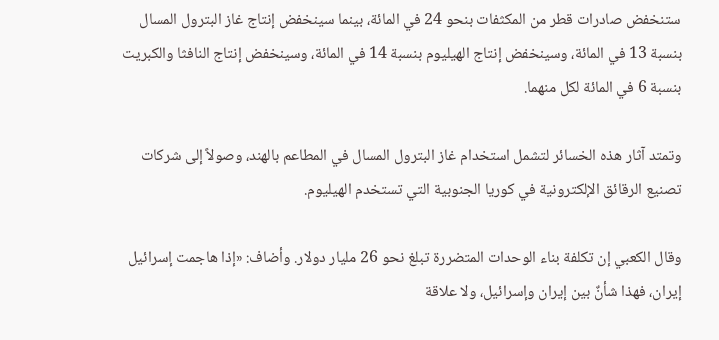ستنخفض صادرات قطر من المكثفات بنحو 24 في المائة، بينما سينخفض إنتاج غاز البترول المسال بنسبة 13 في المائة، وسينخفض إنتاج الهيليوم بنسبة 14 في المائة، وسينخفض إنتاج النافثا والكبريت بنسبة 6 في المائة لكل منهما.

وتمتد آثار هذه الخسائر لتشمل استخدام غاز البترول المسال في المطاعم بالهند، وصولاً إلى شركات تصنيع الرقائق الإلكترونية في كوريا الجنوبية التي تستخدم الهيليوم.

وقال الكعبي إن تكلفة بناء الوحدات المتضررة تبلغ نحو 26 مليار دولار. وأضاف: «إذا هاجمت إسرائيل إيران، فهذا شأنٌ بين إيران وإسرائيل، ولا علاقة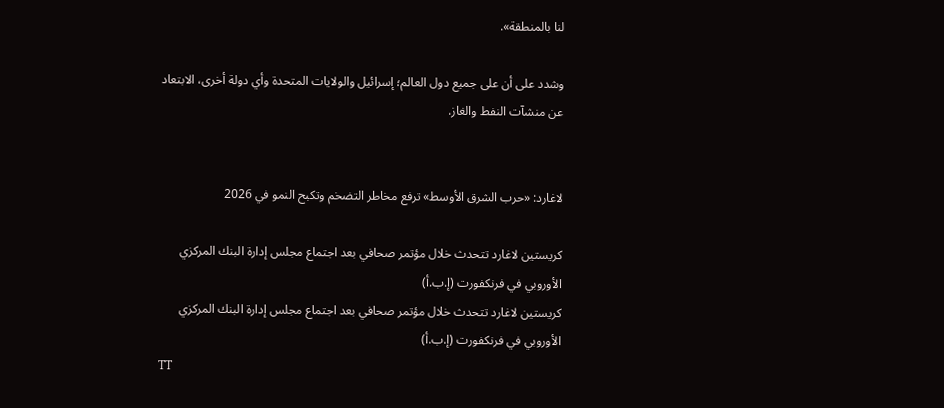لنا بالمنطقة».

وشدد على أن على جميع دول العالم؛ إسرائيل والولايات المتحدة وأي دولة أخرى، الابتعاد عن منشآت النفط والغاز.


لاغارد: «حرب الشرق الأوسط» ترفع مخاطر التضخم وتكبح النمو في 2026

كريستين لاغارد تتحدث خلال مؤتمر صحافي بعد اجتماع مجلس إدارة البنك المركزي الأوروبي في فرنكفورت (إ.ب.أ)
كريستين لاغارد تتحدث خلال مؤتمر صحافي بعد اجتماع مجلس إدارة البنك المركزي الأوروبي في فرنكفورت (إ.ب.أ)
TT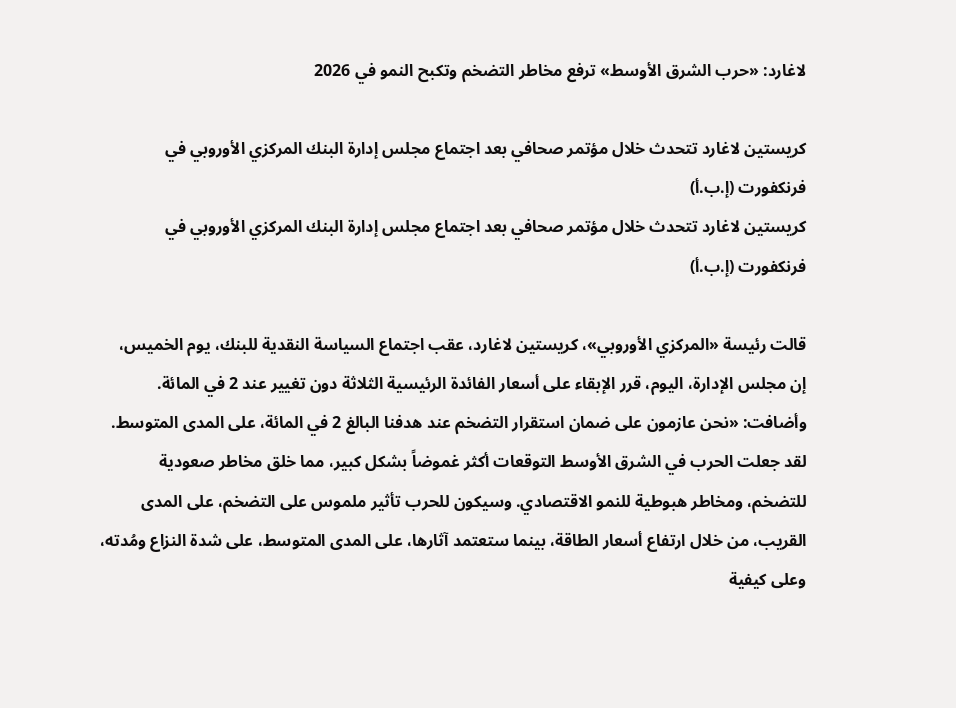لاغارد: «حرب الشرق الأوسط» ترفع مخاطر التضخم وتكبح النمو في 2026

كريستين لاغارد تتحدث خلال مؤتمر صحافي بعد اجتماع مجلس إدارة البنك المركزي الأوروبي في فرنكفورت (إ.ب.أ)
كريستين لاغارد تتحدث خلال مؤتمر صحافي بعد اجتماع مجلس إدارة البنك المركزي الأوروبي في فرنكفورت (إ.ب.أ)

قالت رئيسة «المركزي الأوروبي»، كريستين لاغارد، عقب اجتماع السياسة النقدية للبنك، يوم الخميس، إن مجلس الإدارة، اليوم، قرر الإبقاء على أسعار الفائدة الرئيسية الثلاثة دون تغيير عند 2 في المائة. وأضافت: «نحن عازمون على ضمان استقرار التضخم عند هدفنا البالغ 2 في المائة، على المدى المتوسط. لقد جعلت الحرب في الشرق الأوسط التوقعات أكثر غموضاً بشكل كبير، مما خلق مخاطر صعودية للتضخم، ومخاطر هبوطية للنمو الاقتصادي. وسيكون للحرب تأثير ملموس على التضخم، على المدى القريب، من خلال ارتفاع أسعار الطاقة، بينما ستعتمد آثارها، على المدى المتوسط، على شدة النزاع ومُدته، وعلى كيفية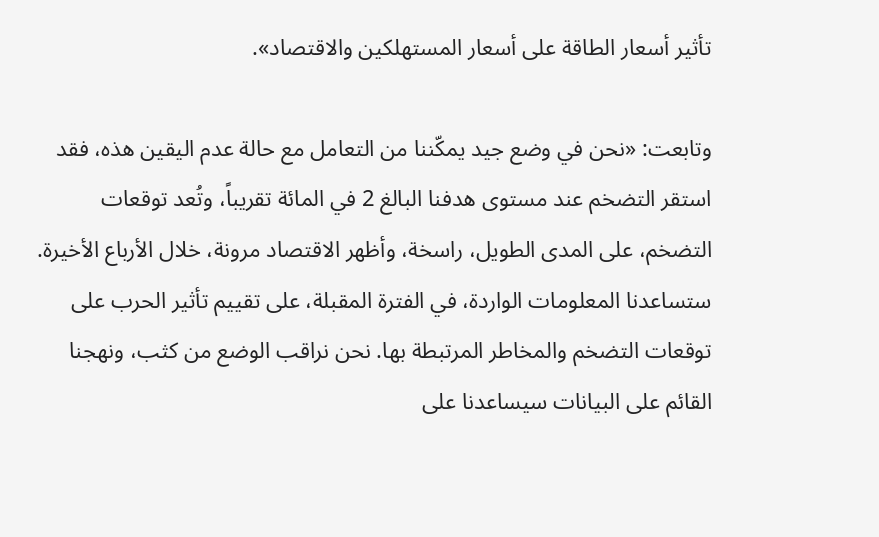تأثير أسعار الطاقة على أسعار المستهلكين والاقتصاد».

وتابعت: «نحن في وضع جيد يمكّننا من التعامل مع حالة عدم اليقين هذه، فقد استقر التضخم عند مستوى هدفنا البالغ 2 في المائة تقريباً، وتُعد توقعات التضخم، على المدى الطويل، راسخة، وأظهر الاقتصاد مرونة، خلال الأرباع الأخيرة. ستساعدنا المعلومات الواردة، في الفترة المقبلة، على تقييم تأثير الحرب على توقعات التضخم والمخاطر المرتبطة بها. نحن نراقب الوضع من كثب، ونهجنا القائم على البيانات سيساعدنا على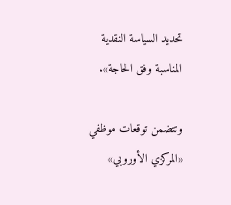تحديد السياسة النقدية المناسبة وفق الحاجة».

وتتضمن توقعات موظفي «المركزي الأوروبي»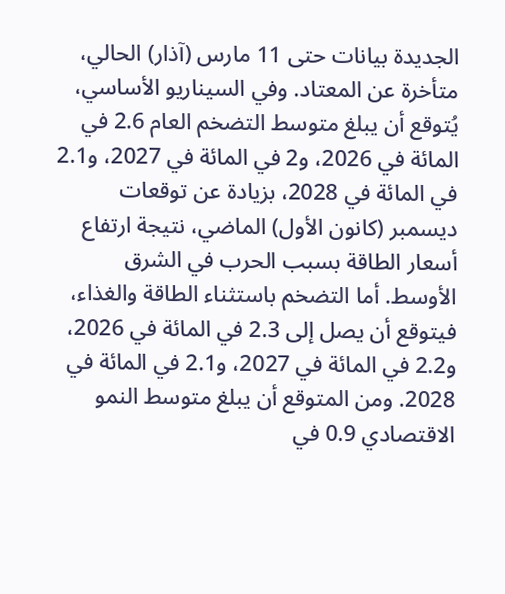الجديدة بيانات حتى 11 مارس (آذار) الحالي، متأخرة عن المعتاد. وفي السيناريو الأساسي، يُتوقع أن يبلغ متوسط التضخم العام 2.6 في المائة في 2026، و2 في المائة في 2027، و2.1 في المائة في 2028، بزيادة عن توقعات ديسمبر (كانون الأول) الماضي، نتيجة ارتفاع أسعار الطاقة بسبب الحرب في الشرق الأوسط. أما التضخم باستثناء الطاقة والغذاء، فيتوقع أن يصل إلى 2.3 في المائة في 2026، و2.2 في المائة في 2027، و2.1 في المائة في 2028. ومن المتوقع أن يبلغ متوسط النمو الاقتصادي 0.9 في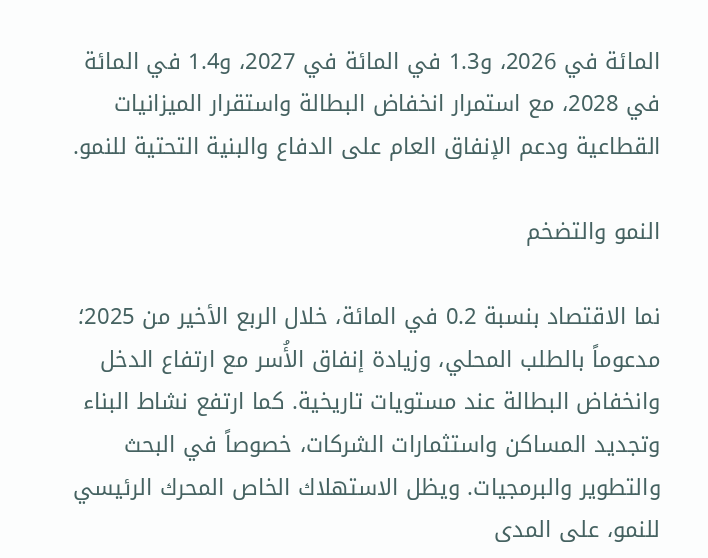المائة في 2026، و1.3 في المائة في 2027، و1.4 في المائة في 2028، مع استمرار انخفاض البطالة واستقرار الميزانيات القطاعية ودعم الإنفاق العام على الدفاع والبنية التحتية للنمو.

النمو والتضخم

نما الاقتصاد بنسبة 0.2 في المائة، خلال الربع الأخير من 2025؛ مدعوماً بالطلب المحلي، وزيادة إنفاق الأُسر مع ارتفاع الدخل وانخفاض البطالة عند مستويات تاريخية. كما ارتفع نشاط البناء وتجديد المساكن واستثمارات الشركات، خصوصاً في البحث والتطوير والبرمجيات. ويظل الاستهلاك الخاص المحرك الرئيسي للنمو، على المدى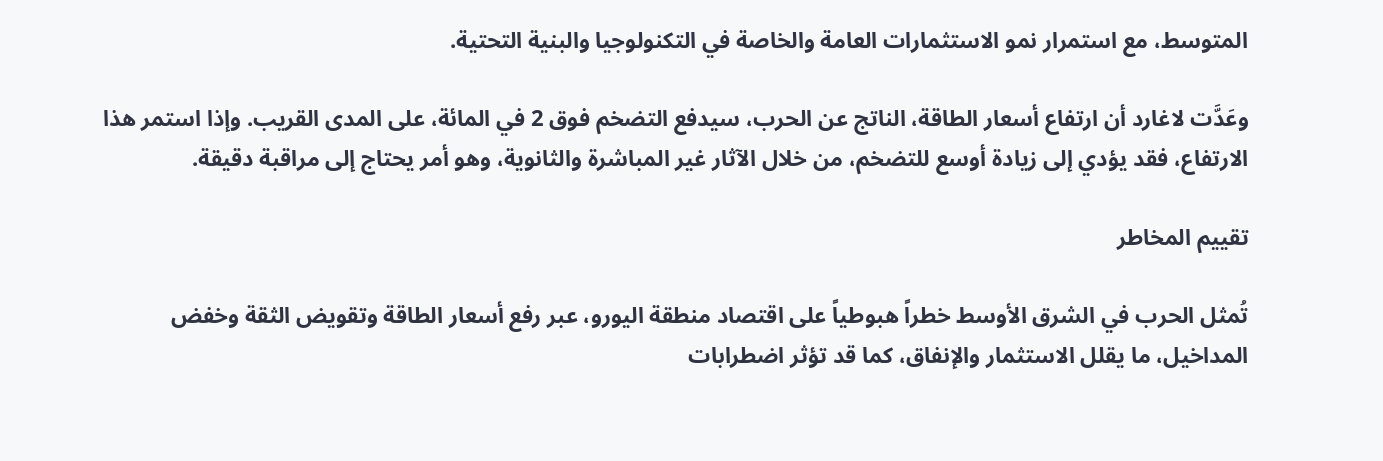المتوسط، مع استمرار نمو الاستثمارات العامة والخاصة في التكنولوجيا والبنية التحتية.

وعَدَّت لاغارد أن ارتفاع أسعار الطاقة، الناتج عن الحرب، سيدفع التضخم فوق 2 في المائة، على المدى القريب. وإذا استمر هذا الارتفاع، فقد يؤدي إلى زيادة أوسع للتضخم، من خلال الآثار غير المباشرة والثانوية، وهو أمر يحتاج إلى مراقبة دقيقة.

تقييم المخاطر

تُمثل الحرب في الشرق الأوسط خطراً هبوطياً على اقتصاد منطقة اليورو، عبر رفع أسعار الطاقة وتقويض الثقة وخفض المداخيل، ما يقلل الاستثمار والإنفاق، كما قد تؤثر اضطرابات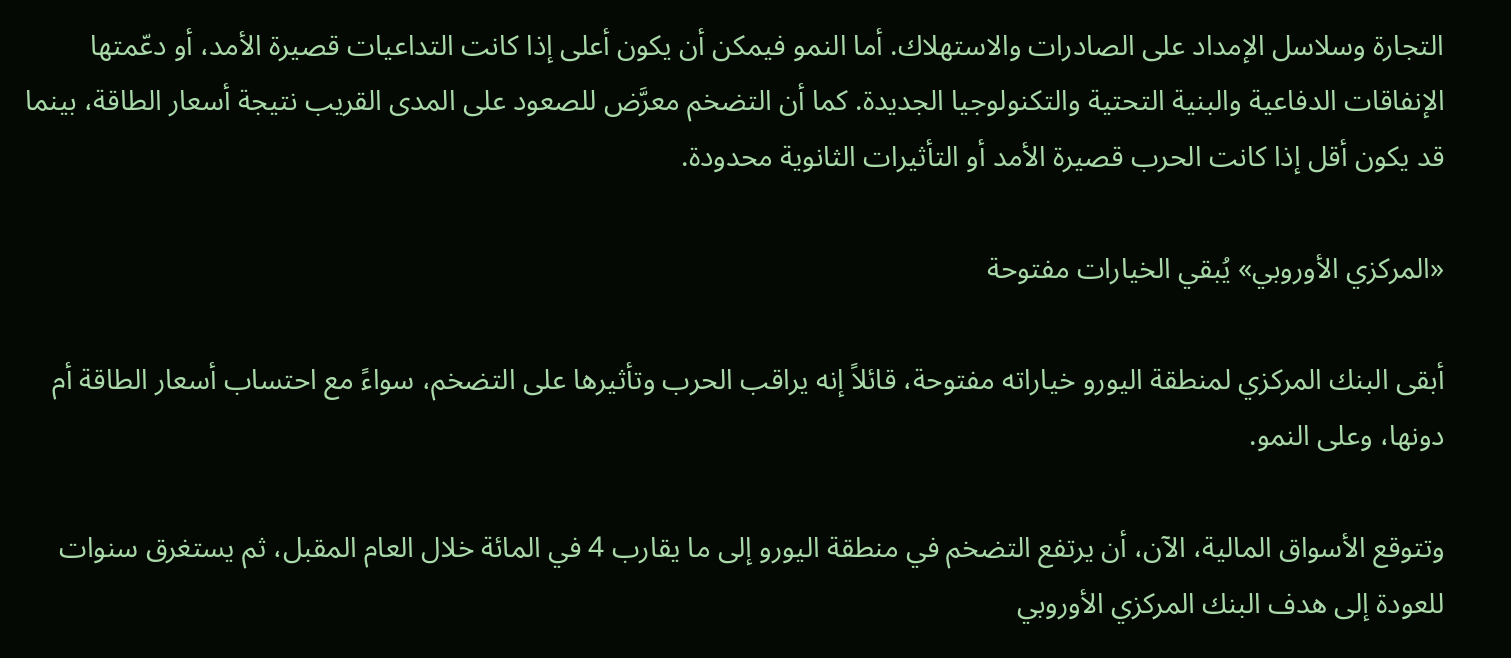التجارة وسلاسل الإمداد على الصادرات والاستهلاك. أما النمو فيمكن أن يكون أعلى إذا كانت التداعيات قصيرة الأمد، أو دعّمتها الإنفاقات الدفاعية والبنية التحتية والتكنولوجيا الجديدة. كما أن التضخم معرَّض للصعود على المدى القريب نتيجة أسعار الطاقة، بينما قد يكون أقل إذا كانت الحرب قصيرة الأمد أو التأثيرات الثانوية محدودة.

«المركزي الأوروبي» يُبقي الخيارات مفتوحة

أبقى البنك المركزي لمنطقة اليورو خياراته مفتوحة، قائلاً إنه يراقب الحرب وتأثيرها على التضخم، سواءً مع احتساب أسعار الطاقة أم دونها، وعلى النمو.

وتتوقع الأسواق المالية، الآن، أن يرتفع التضخم في منطقة اليورو إلى ما يقارب 4 في المائة خلال العام المقبل، ثم يستغرق سنوات للعودة إلى هدف البنك المركزي الأوروبي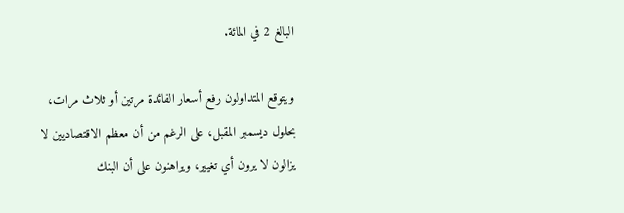البالغ 2 في المائة.

ويتوقع المتداولون رفع أسعار الفائدة مرتين أو ثلاث مرات، بحلول ديسمبر المقبل، على الرغم من أن معظم الاقتصاديين لا يزالون لا يرون أي تغيير، ويراهنون على أن البنك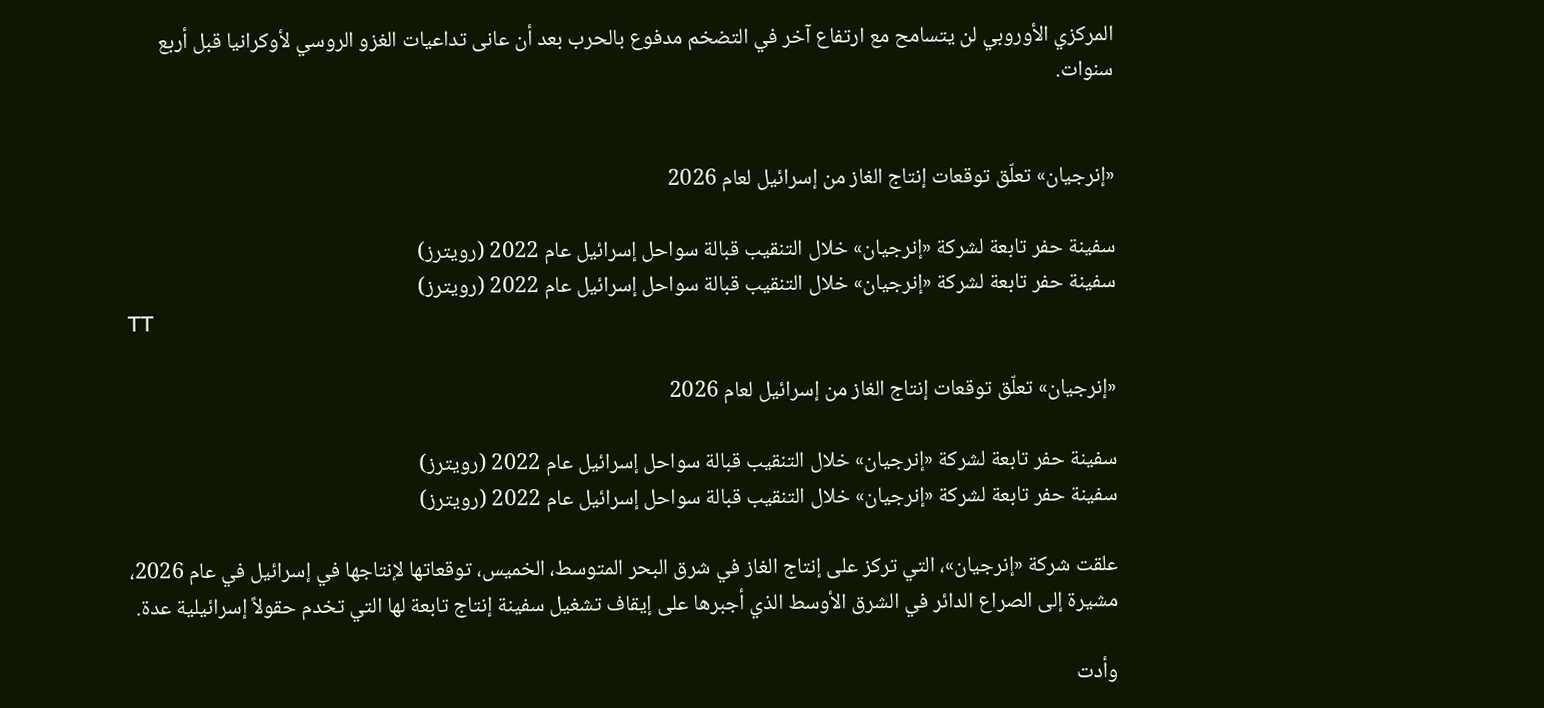المركزي الأوروبي لن يتسامح مع ارتفاع آخر في التضخم مدفوع بالحرب بعد أن عانى تداعيات الغزو الروسي لأوكرانيا قبل أربع سنوات.


«إنرجيان» تعلّق توقعات إنتاج الغاز من إسرائيل لعام 2026

سفينة حفر تابعة لشركة «إنرجيان» خلال التنقيب قبالة سواحل إسرائيل عام 2022 (رويترز)
سفينة حفر تابعة لشركة «إنرجيان» خلال التنقيب قبالة سواحل إسرائيل عام 2022 (رويترز)
TT

«إنرجيان» تعلّق توقعات إنتاج الغاز من إسرائيل لعام 2026

سفينة حفر تابعة لشركة «إنرجيان» خلال التنقيب قبالة سواحل إسرائيل عام 2022 (رويترز)
سفينة حفر تابعة لشركة «إنرجيان» خلال التنقيب قبالة سواحل إسرائيل عام 2022 (رويترز)

علقت شركة «إنرجيان»، التي تركز على إنتاج الغاز في شرق البحر المتوسط، الخميس، توقعاتها لإنتاجها في إسرائيل في عام 2026، مشيرة إلى الصراع الدائر في الشرق الأوسط الذي أجبرها على إيقاف تشغيل سفينة إنتاج تابعة لها التي تخدم حقولاً إسرائيلية عدة.

وأدت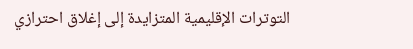التوترات الإقليمية المتزايدة إلى إغلاق احترازي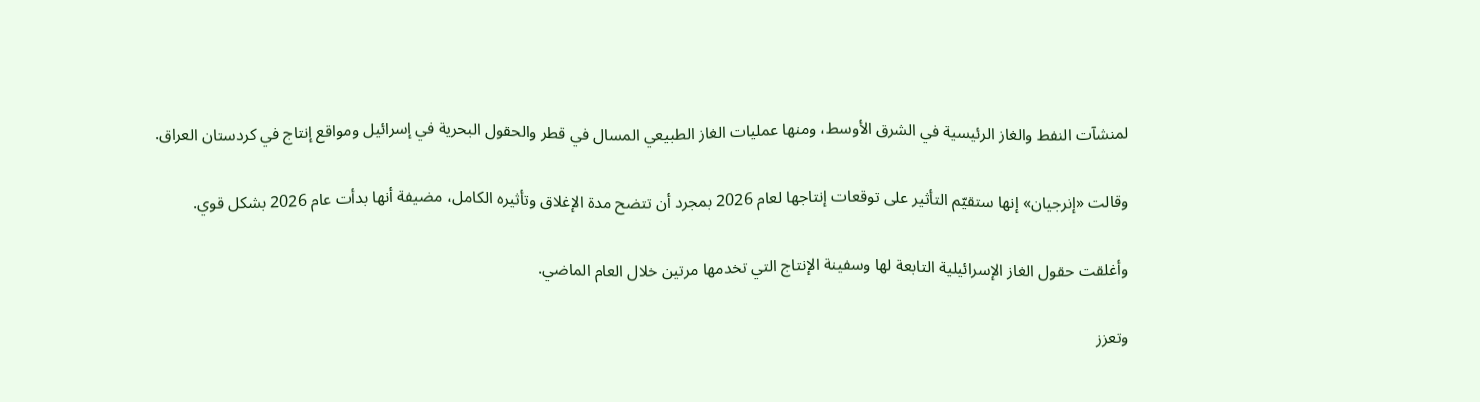لمنشآت النفط والغاز الرئيسية في الشرق الأوسط، ومنها عمليات ‌الغاز الطبيعي المسال ‌في قطر والحقول البحرية في ‌إسرائيل ومواقع إنتاج في كردستان العراق.

وقالت «إنرجيان» إنها ستقيّم التأثير على توقعات إنتاجها لعام 2026 بمجرد أن تتضح مدة الإغلاق وتأثيره الكامل، مضيفة أنها بدأت عام 2026 بشكل قوي.

وأغلقت حقول الغاز الإسرائيلية التابعة لها وسفينة الإنتاج التي تخدمها مرتين خلال العام الماضي.

وتعزز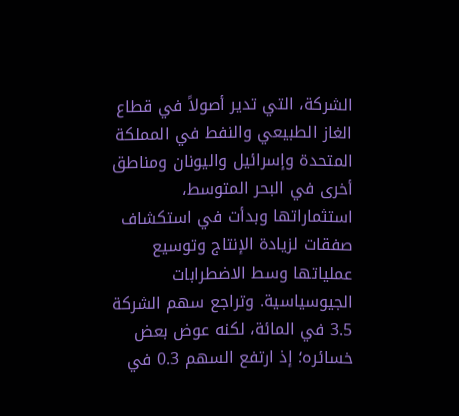الشركة، التي ‌تدير أصولاً في ‌قطاع الغاز الطبيعي والنفط في المملكة المتحدة وإسرائيل ‌واليونان ومناطق أخرى في البحر المتوسط، استثماراتها ‌وبدأت في استكشاف صفقات لزيادة الإنتاج وتوسيع عملياتها وسط الاضطرابات الجيوسياسية. وتراجع سهم الشركة 3.5 في المائة، لكنه عوض بعض خسائره؛ إذ ارتفع السهم 0.3 في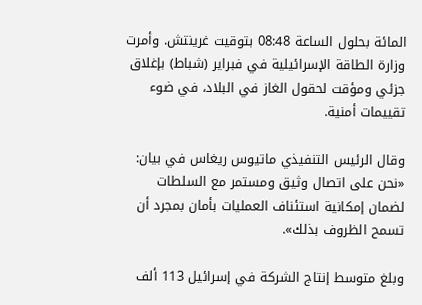المائة ‌بحلول الساعة 08:48 بتوقيت غرينتش. وأمرت وزارة الطاقة الإسرائيلية في فبراير (شباط) بإغلاق جزئي ومؤقت لحقول الغاز في البلاد، في ضوء تقييمات أمنية.

وقال الرئيس التنفيذي ماتيوس ريغاس في بيان: «نحن على اتصال وثيق ومستمر مع السلطات لضمان إمكانية استئناف العمليات بأمان بمجرد أن تسمح الظروف بذلك».

وبلغ متوسط إنتاج الشركة في إسرائيل 113 ألف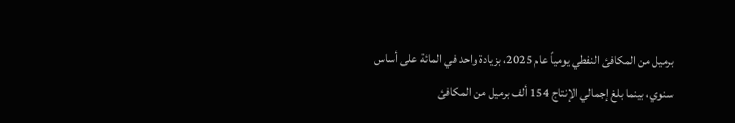برميل من المكافئ النفطي يومياً عام 2025، بزيادة واحد في المائة على أساس سنوي، بينما بلغ إجمالي الإنتاج 154 ألف برميل من المكافئ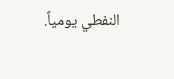النفطي يومياً.